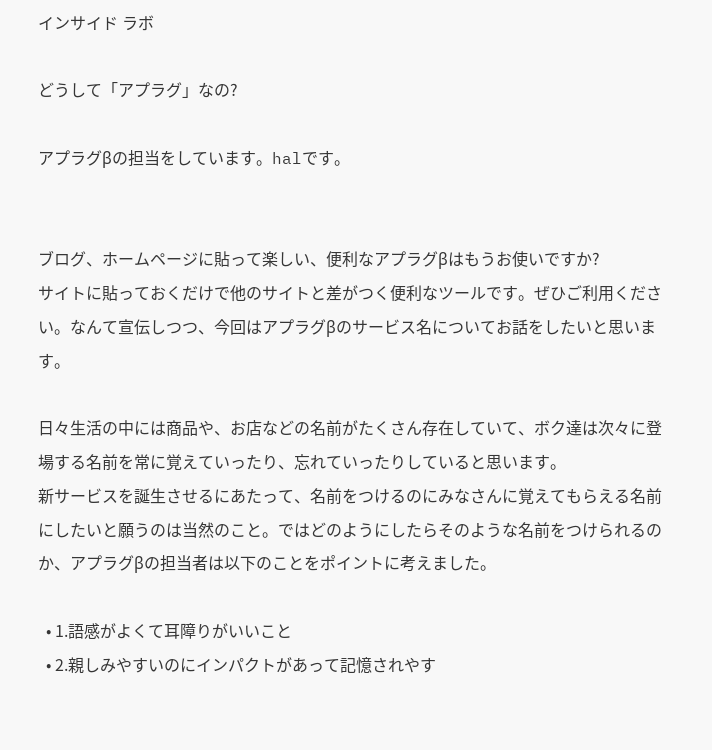インサイド ラボ

どうして「アプラグ」なの?

アプラグβの担当をしています。halです。


ブログ、ホームページに貼って楽しい、便利なアプラグβはもうお使いですか?
サイトに貼っておくだけで他のサイトと差がつく便利なツールです。ぜひご利用ください。なんて宣伝しつつ、今回はアプラグβのサービス名についてお話をしたいと思います。

日々生活の中には商品や、お店などの名前がたくさん存在していて、ボク達は次々に登場する名前を常に覚えていったり、忘れていったりしていると思います。
新サービスを誕生させるにあたって、名前をつけるのにみなさんに覚えてもらえる名前にしたいと願うのは当然のこと。ではどのようにしたらそのような名前をつけられるのか、アプラグβの担当者は以下のことをポイントに考えました。

  • 1.語感がよくて耳障りがいいこと
  • 2.親しみやすいのにインパクトがあって記憶されやす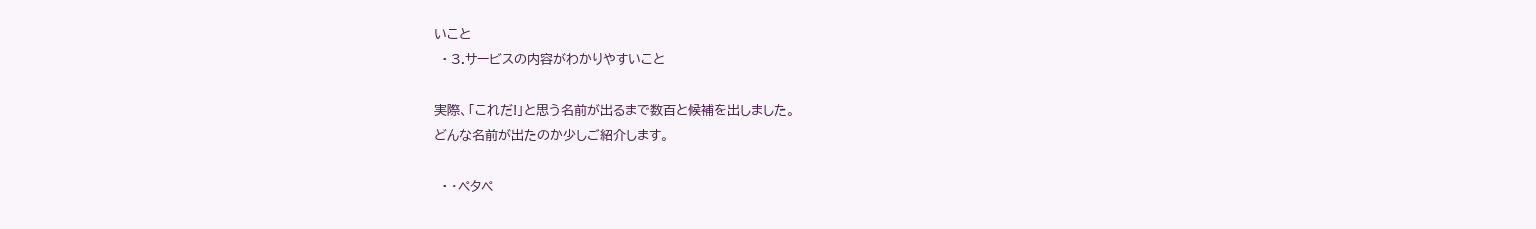いこと
  • 3.サービスの内容がわかりやすいこと

実際、「これだ!」と思う名前が出るまで数百と候補を出しました。
どんな名前が出たのか少しご紹介します。

  • ・ペタペ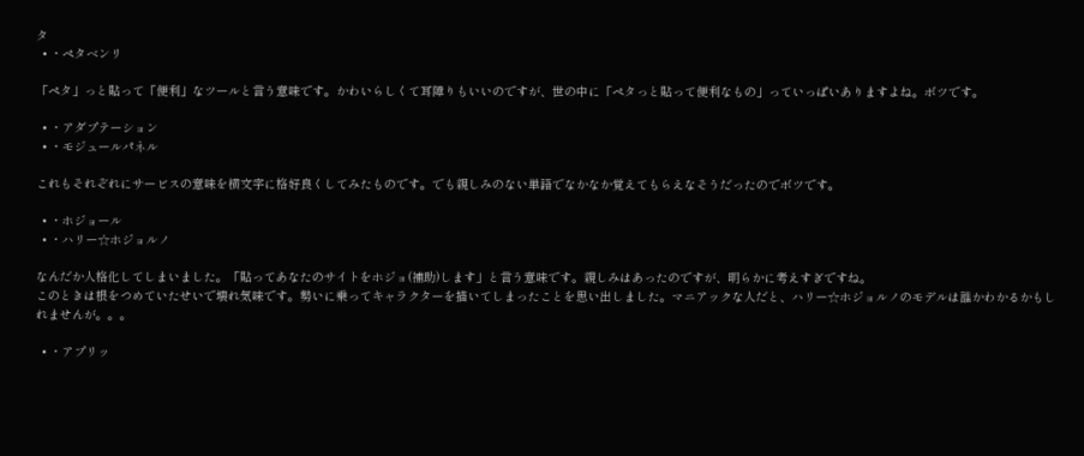タ
  • ・ペタベンリ

「ペタ」っと貼って「便利」なツールと言う意味です。かわいらしくて耳障りもいいのですが、世の中に「ペタっと貼って便利なもの」っていっぱいありますよね。ボツです。

  • ・アダプテーション
  • ・モジュールパネル

これもそれぞれにサービスの意味を横文字に格好良くしてみたものです。でも親しみのない単語でなかなか覚えてもらえなそうだったのでボツです。

  • ・ホジョール
  • ・ハリー☆ホジョルノ

なんだか人格化してしまいました。「貼ってあなたのサイトをホジョ(補助)します」と言う意味です。親しみはあったのですが、明らかに考えすぎですね。
このときは根をつめていたせいで壊れ気味です。勢いに乗ってキャラクターを描いてしまったことを思い出しました。マニアックな人だと、ハリー☆ホジョルノのモデルは誰かわかるかもしれませんが。。。

  • ・アプリッ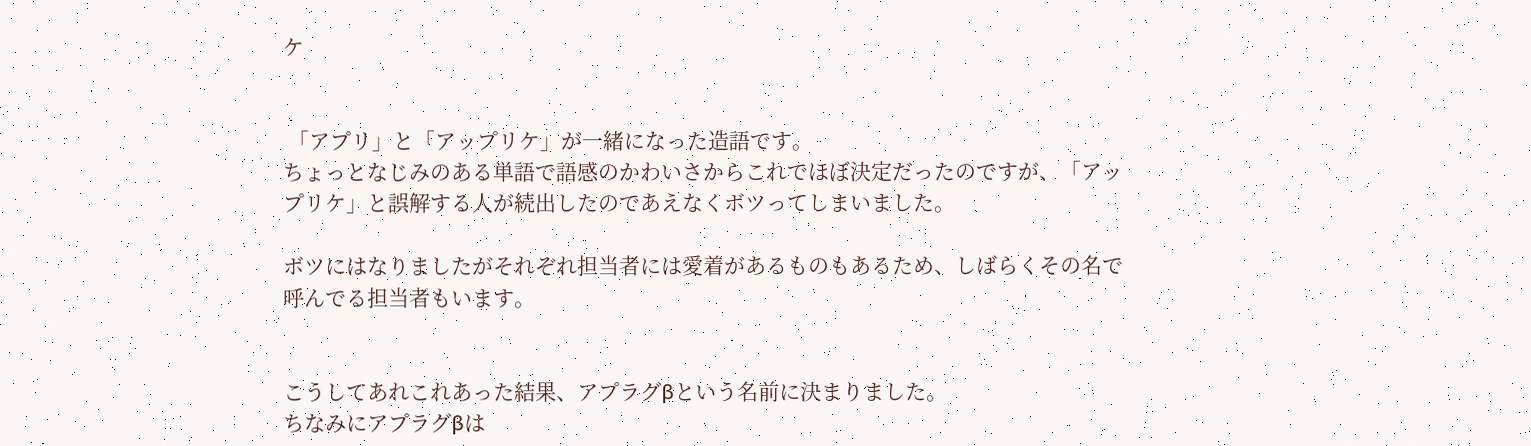ケ


 「アプリ」と「アップリケ」が一緒になった造語です。
ちょっとなじみのある単語で語感のかわいさからこれでほぼ決定だったのですが、「アップリケ」と誤解する人が続出したのであえなくボツってしまいました。

ボツにはなりましたがそれぞれ担当者には愛着があるものもあるため、しばらくその名で呼んでる担当者もいます。


こうしてあれこれあった結果、アプラグβという名前に決まりました。
ちなみにアプラグβは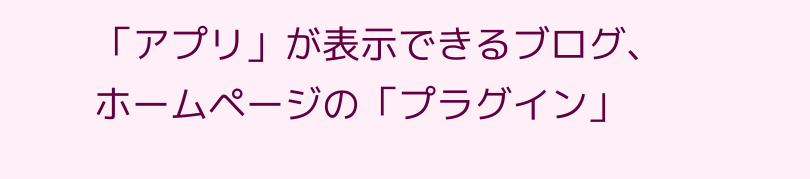「アプリ」が表示できるブログ、ホームページの「プラグイン」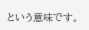という意味です。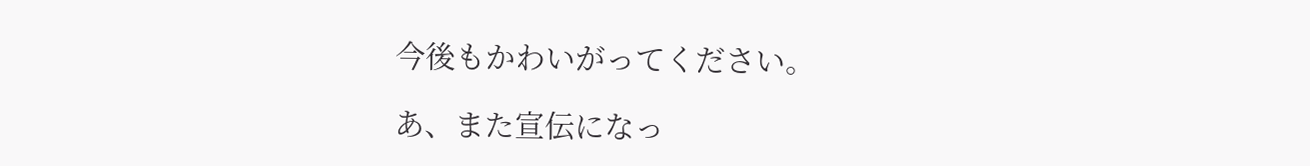今後もかわいがってください。

あ、また宣伝になっ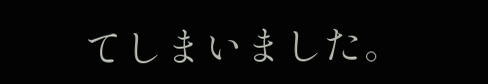てしまいました。